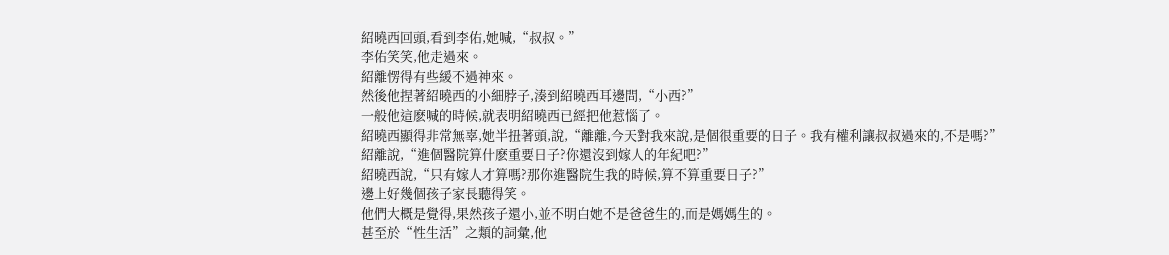紹曉西回頭,看到李佑,她喊,“叔叔。”
李佑笑笑,他走過來。
紹離愣得有些緩不過神來。
然後他捏著紹曉西的小細脖子,湊到紹曉西耳邊問,“小西?”
一般他這麽喊的時候,就表明紹曉西已經把他惹惱了。
紹曉西顯得非常無辜,她半扭著頭,說,“離離,今天對我來說,是個很重要的日子。我有權利讓叔叔過來的,不是嗎?”
紹離說,“進個醫院算什麽重要日子?你還沒到嫁人的年紀吧?”
紹曉西說,“只有嫁人才算嗎?那你進醫院生我的時候,算不算重要日子?”
邊上好幾個孩子家長聽得笑。
他們大概是覺得,果然孩子還小,並不明白她不是爸爸生的,而是媽媽生的。
甚至於“性生活”之類的詞彙,他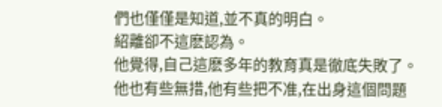們也僅僅是知道,並不真的明白。
紹離卻不這麽認為。
他覺得,自己這麽多年的教育真是徹底失敗了。
他也有些無措,他有些把不准,在出身這個問題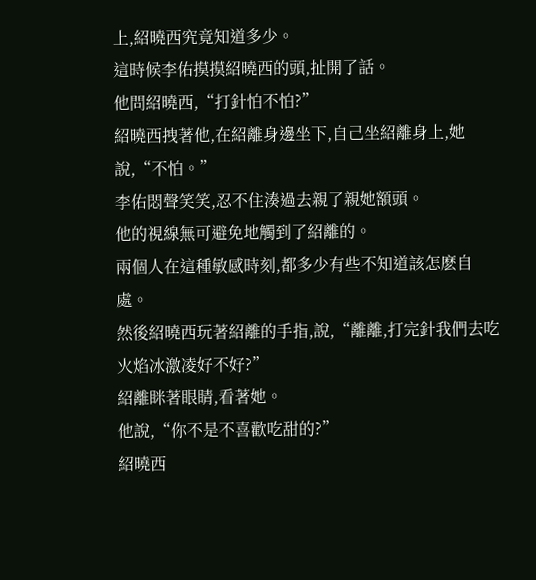上,紹曉西究竟知道多少。
這時候李佑摸摸紹曉西的頭,扯開了話。
他問紹曉西,“打針怕不怕?”
紹曉西拽著他,在紹離身邊坐下,自己坐紹離身上,她說,“不怕。”
李佑悶聲笑笑,忍不住湊過去親了親她額頭。
他的視線無可避免地觸到了紹離的。
兩個人在這種敏感時刻,都多少有些不知道該怎麽自處。
然後紹曉西玩著紹離的手指,說,“離離,打完針我們去吃火焰冰激凌好不好?”
紹離眯著眼睛,看著她。
他說,“你不是不喜歡吃甜的?”
紹曉西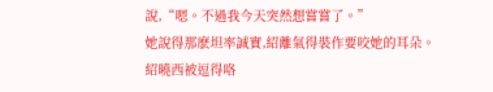說,“嗯。不過我今天突然想嘗嘗了。”
她說得那麽坦率誠實,紹離氣得裝作要咬她的耳朵。
紹曉西被逗得咯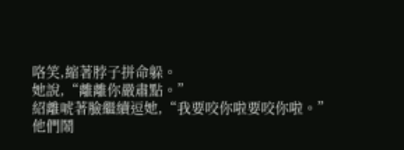咯笑,縮著脖子拼命躲。
她說,“離離你嚴肅點。”
紹離唬著臉繼續逗她,“我要咬你啦要咬你啦。”
他們鬧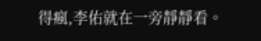得瘋,李佑就在一旁靜靜看。